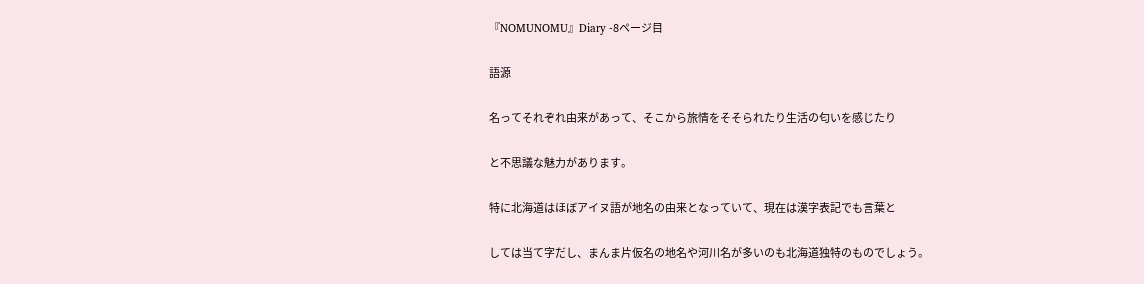『NOMUNOMU』Diary -8ページ目

語源

名ってそれぞれ由来があって、そこから旅情をそそられたり生活の匂いを感じたり

と不思議な魅力があります。

特に北海道はほぼアイヌ語が地名の由来となっていて、現在は漢字表記でも言葉と

しては当て字だし、まんま片仮名の地名や河川名が多いのも北海道独特のものでしょう。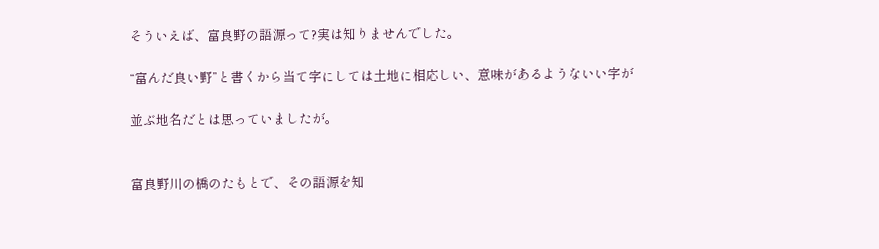そういえば、富良野の語源って?実は知りませんでした。

“富んだ良い野”と書くから当て字にしては土地に相応しい、意味があるようないい字が

並ぶ地名だとは思っていましたが。


富良野川の橋のたもとで、その語源を知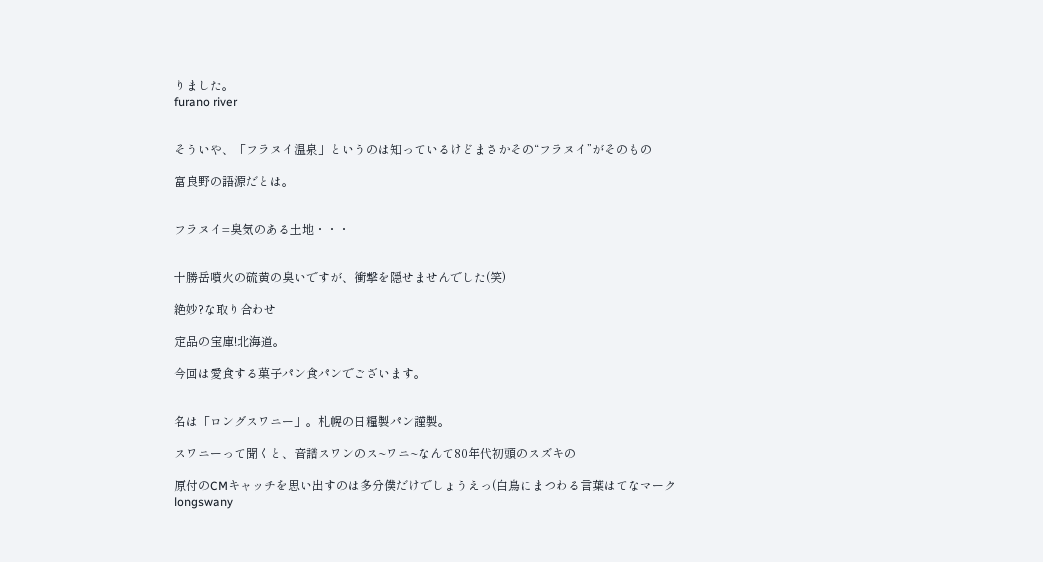りました。
furano river


そういや、「フラヌイ温泉」というのは知っているけどまさかその“フラヌイ”がそのもの

富良野の語源だとは。


フラヌイ=臭気のある土地・・・


十勝岳噴火の硫黄の臭いですが、衝撃を隠せませんでした(笑)

絶妙?な取り合わせ

定品の宝庫!北海道。

今回は愛食する菓子パン食パンでございます。


名は「ロングスワニー」。札幌の日糧製パン謹製。

スワニーって聞くと、音譜スワンのス~ワニ~なんて80年代初頭のスズキの

原付のCMキャッチを思い出すのは多分僕だけでしょうえっ(白鳥にまつわる言葉はてなマーク
longswany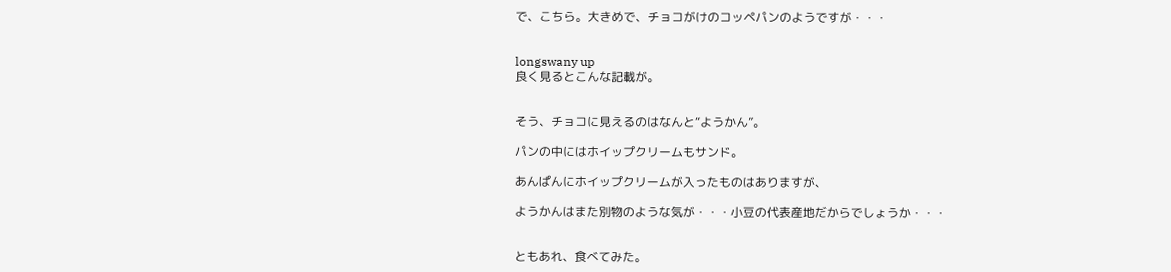で、こちら。大きめで、チョコがけのコッペパンのようですが・・・


longswany up
良く見るとこんな記載が。


そう、チョコに見えるのはなんと“ようかん”。

パンの中にはホイップクリームもサンド。

あんぱんにホイップクリームが入ったものはありますが、

ようかんはまた別物のような気が・・・小豆の代表産地だからでしょうか・・・


ともあれ、食べてみた。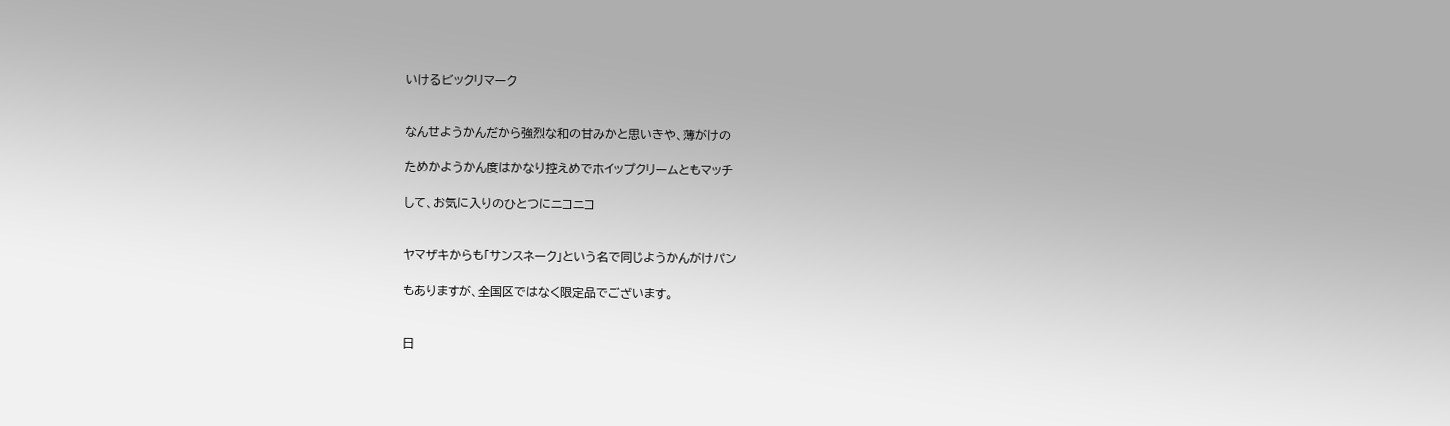いけるビックリマーク


なんせようかんだから強烈な和の甘みかと思いきや、薄がけの

ためかようかん度はかなり控えめでホイップクリームともマッチ

して、お気に入りのひとつにニコニコ


ヤマザキからも「サンスネーク」という名で同じようかんがけパン

もありますが、全国区ではなく限定品でございます。


日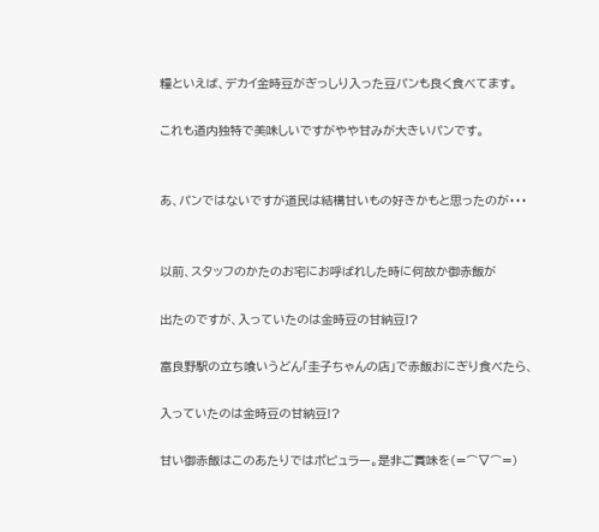糧といえば、デカイ金時豆がぎっしり入った豆パンも良く食べてます。

これも道内独特で美味しいですがやや甘みが大きいパンです。


あ、パンではないですが道民は結構甘いもの好きかもと思ったのが・・・


以前、スタッフのかたのお宅にお呼ばれした時に何故か御赤飯が

出たのですが、入っていたのは金時豆の甘納豆!?

富良野駅の立ち喰いうどん「圭子ちゃんの店」で赤飯おにぎり食べたら、

入っていたのは金時豆の甘納豆!?

甘い御赤飯はこのあたりではポピュラー。是非ご賞味を(=⌒▽⌒=)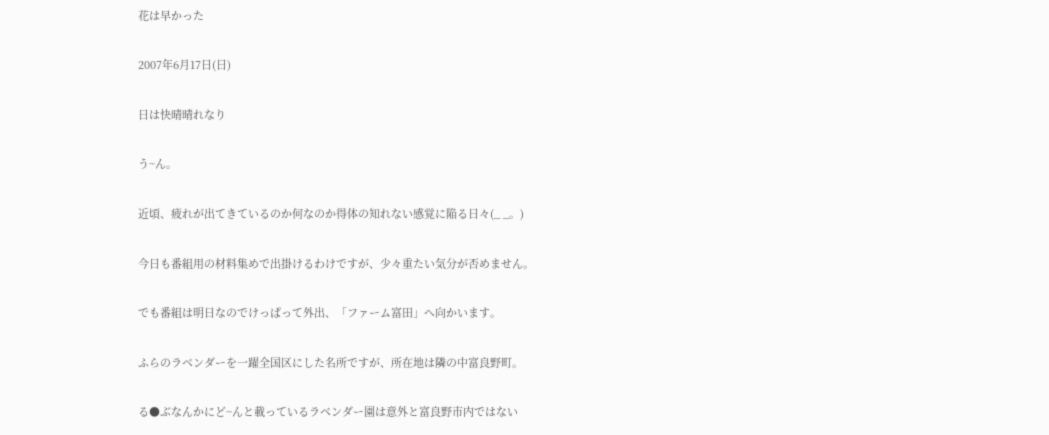花は早かった

2007年6月17日(日)

日は快晴晴れなり

う~ん。

近頃、疲れが出てきているのか何なのか得体の知れない感覚に陥る日々(_ _。)

今日も番組用の材料集めで出掛けるわけですが、少々重たい気分が否めません。

でも番組は明日なのでけっぱって外出、「ファーム富田」へ向かいます。

ふらのラベンダーを一躍全国区にした名所ですが、所在地は隣の中富良野町。

る●ぶなんかにど~んと載っているラベンダー園は意外と富良野市内ではない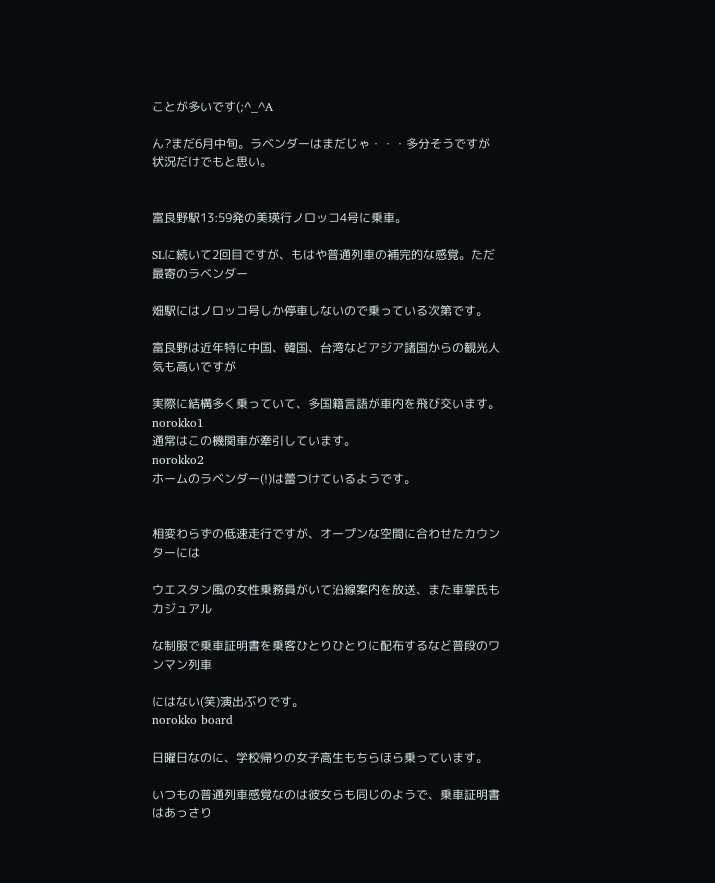ことが多いです(;^_^A

ん?まだ6月中旬。ラベンダーはまだじゃ・・・多分そうですが状況だけでもと思い。


富良野駅13:59発の美瑛行ノロッコ4号に乗車。

SLに続いて2回目ですが、もはや普通列車の補完的な感覚。ただ最寄のラベンダー

畑駅にはノロッコ号しか停車しないので乗っている次第です。

富良野は近年特に中国、韓国、台湾などアジア諸国からの観光人気も高いですが

実際に結構多く乗っていて、多国籍言語が車内を飛び交います。
norokko1
通常はこの機関車が牽引しています。
norokko2
ホームのラベンダー(!)は蕾つけているようです。


相変わらずの低速走行ですが、オープンな空間に合わせたカウンターには

ウエスタン風の女性乗務員がいて沿線案内を放送、また車掌氏もカジュアル

な制服で乗車証明書を乗客ひとりひとりに配布するなど普段のワンマン列車

にはない(笑)演出ぶりです。
norokko board

日曜日なのに、学校帰りの女子高生もちらほら乗っています。

いつもの普通列車感覚なのは彼女らも同じのようで、乗車証明書はあっさり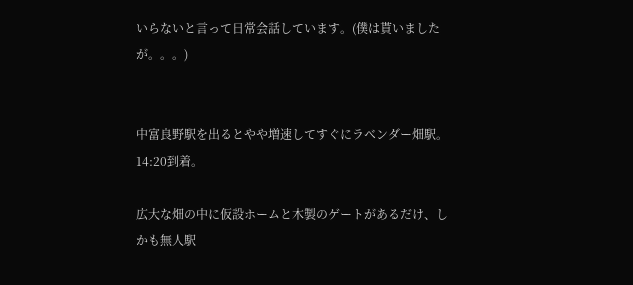いらないと言って日常会話しています。(僕は貰いましたが。。。)


中富良野駅を出るとやや増速してすぐにラベンダー畑駅。14:20到着。

広大な畑の中に仮設ホームと木製のゲートがあるだけ、しかも無人駅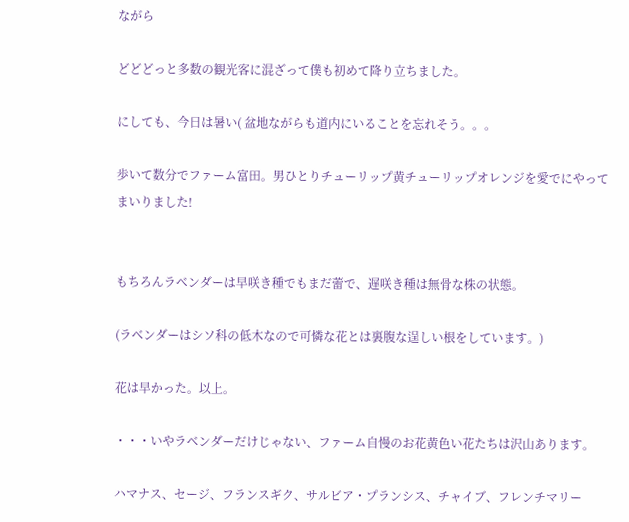ながら

どどどっと多数の観光客に混ざって僕も初めて降り立ちました。

にしても、今日は暑い( 盆地ながらも道内にいることを忘れそう。。。

歩いて数分でファーム富田。男ひとりチューリップ黄チューリップオレンジを愛でにやってまいりました!


もちろんラベンダーは早咲き種でもまだ蕾で、遅咲き種は無骨な株の状態。

(ラベンダーはシソ科の低木なので可憐な花とは裏腹な逞しい根をしています。)

花は早かった。以上。

・・・いやラベンダーだけじゃない、ファーム自慢のお花黄色い花たちは沢山あります。

ハマナス、セージ、フランスギク、サルビア・プランシス、チャイブ、フレンチマリー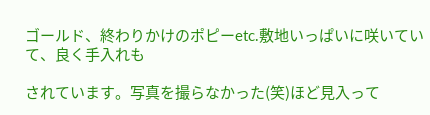ゴールド、終わりかけのポピーetc.敷地いっぱいに咲いていて、良く手入れも

されています。写真を撮らなかった(笑)ほど見入って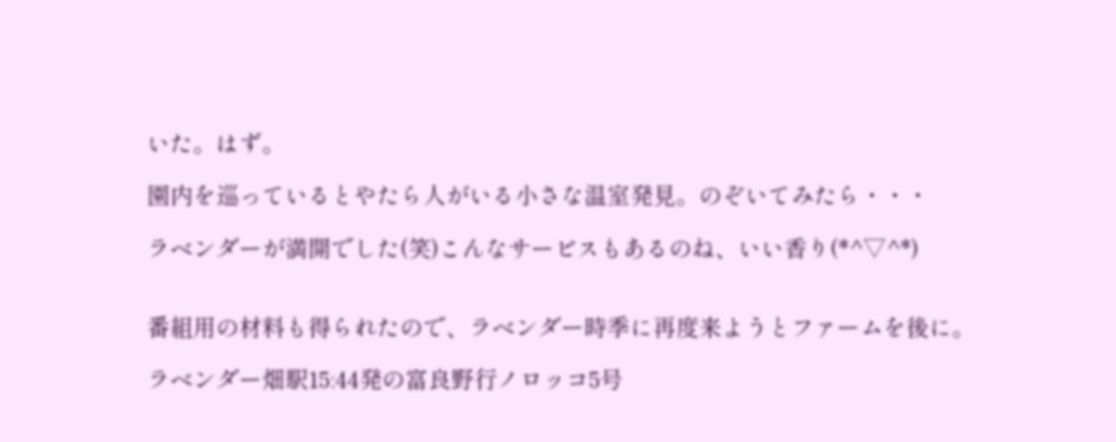いた。はず。

園内を巡っているとやたら人がいる小さな温室発見。のぞいてみたら・・・

ラベンダーが満開でした(笑)こんなサービスもあるのね、いい香り(*^▽^*)


番組用の材料も得られたので、ラベンダー時季に再度来ようとファームを後に。

ラベンダー畑駅15:44発の富良野行ノロッコ5号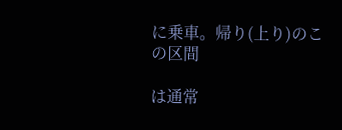に乗車。帰り(上り)のこの区間

は通常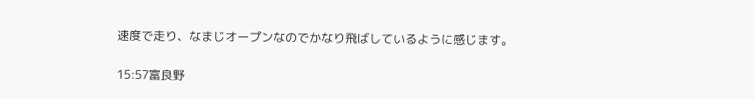速度で走り、なまじオープンなのでかなり飛ばしているように感じます。

15:57富良野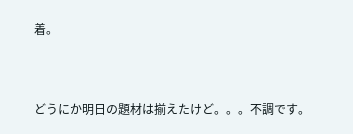着。


どうにか明日の題材は揃えたけど。。。不調です。